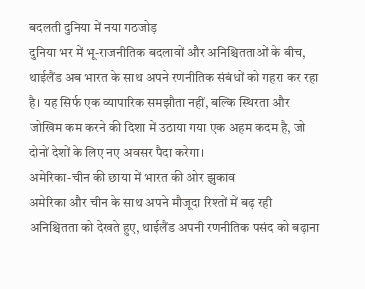बदलती दुनिया में नया गठजोड़
दुनिया भर में भू-राजनीतिक बदलावों और अनिश्चितताओं के बीच, थाईलैंड अब भारत के साथ अपने रणनीतिक संबंधों को गहरा कर रहा है। यह सिर्फ एक व्यापारिक समझौता नहीं, बल्कि स्थिरता और जोखिम कम करने की दिशा में उठाया गया एक अहम कदम है, जो दोनों देशों के लिए नए अवसर पैदा करेगा।
अमेरिका-चीन की छाया में भारत की ओर झुकाव
अमेरिका और चीन के साथ अपने मौजूदा रिश्तों में बढ़ रही अनिश्चितता को देखते हुए, थाईलैंड अपनी रणनीतिक पसंद को बढ़ाना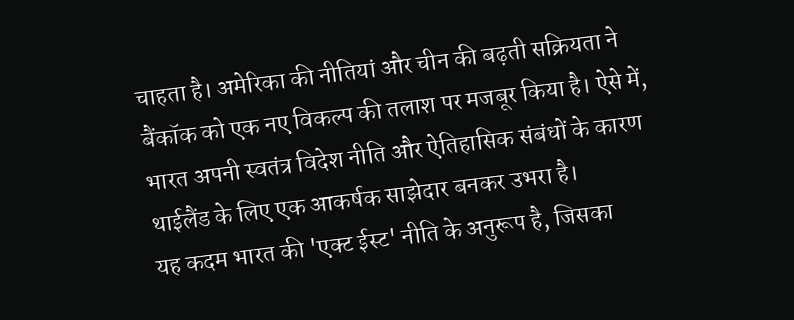चाहता है। अमेरिका की नीतियां और चीन की बढ़ती सक्रियता ने बैंकॉक को एक नए विकल्प की तलाश पर मजबूर किया है। ऐसे में, भारत अपनी स्वतंत्र विदेश नीति और ऐतिहासिक संबंधों के कारण थाईलैंड के लिए एक आकर्षक साझेदार बनकर उभरा है।
यह कदम भारत की 'एक्ट ईस्ट' नीति के अनुरूप है, जिसका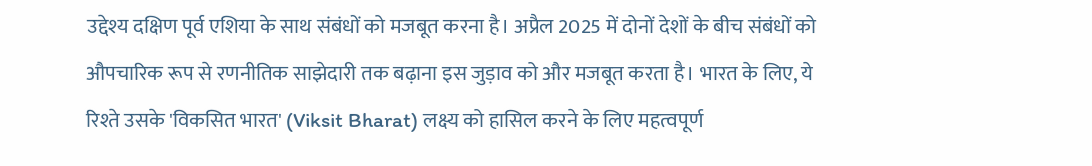उद्देश्य दक्षिण पूर्व एशिया के साथ संबंधों को मजबूत करना है। अप्रैल 2025 में दोनों देशों के बीच संबंधों को औपचारिक रूप से रणनीतिक साझेदारी तक बढ़ाना इस जुड़ाव को और मजबूत करता है। भारत के लिए, ये रिश्ते उसके 'विकसित भारत' (Viksit Bharat) लक्ष्य को हासिल करने के लिए महत्वपूर्ण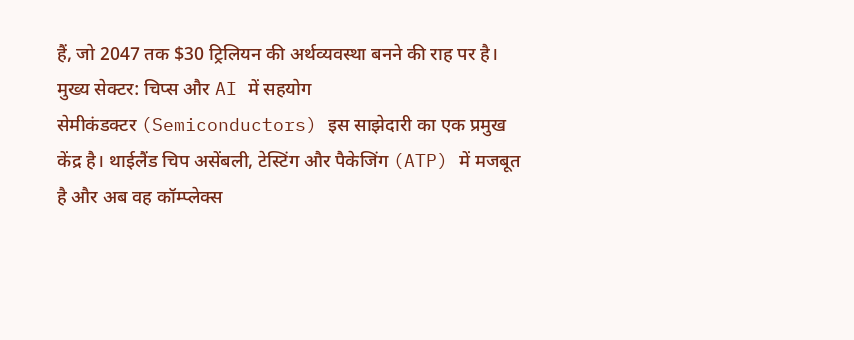हैं, जो 2047 तक $30 ट्रिलियन की अर्थव्यवस्था बनने की राह पर है।
मुख्य सेक्टर: चिप्स और AI में सहयोग
सेमीकंडक्टर (Semiconductors) इस साझेदारी का एक प्रमुख केंद्र है। थाईलैंड चिप असेंबली, टेस्टिंग और पैकेजिंग (ATP) में मजबूत है और अब वह कॉम्प्लेक्स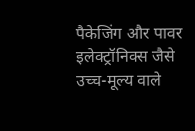पैकेजिंग और पावर इलेक्ट्रॉनिक्स जैसे उच्च-मूल्य वाले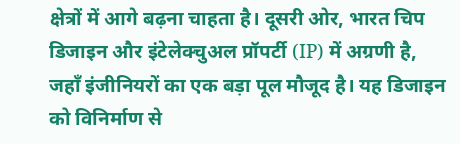क्षेत्रों में आगे बढ़ना चाहता है। दूसरी ओर, भारत चिप डिजाइन और इंटेलेक्चुअल प्रॉपर्टी (IP) में अग्रणी है, जहाँ इंजीनियरों का एक बड़ा पूल मौजूद है। यह डिजाइन को विनिर्माण से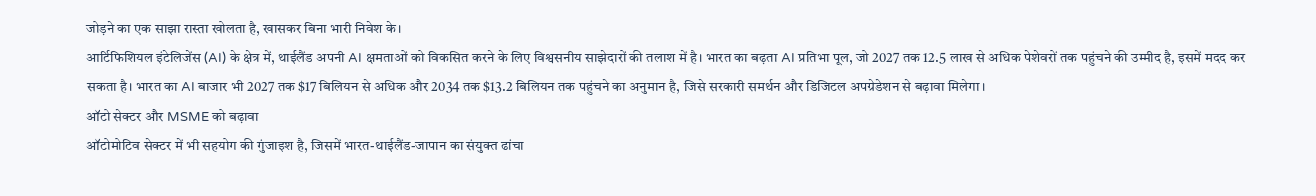जोड़ने का एक साझा रास्ता खोलता है, खासकर बिना भारी निवेश के।
आर्टिफिशियल इंटेलिजेंस (AI) के क्षेत्र में, थाईलैंड अपनी AI क्षमताओं को विकसित करने के लिए विश्वसनीय साझेदारों की तलाश में है। भारत का बढ़ता AI प्रतिभा पूल, जो 2027 तक 12.5 लाख से अधिक पेशेवरों तक पहुंचने की उम्मीद है, इसमें मदद कर सकता है। भारत का AI बाजार भी 2027 तक $17 बिलियन से अधिक और 2034 तक $13.2 बिलियन तक पहुंचने का अनुमान है, जिसे सरकारी समर्थन और डिजिटल अपग्रेडेशन से बढ़ावा मिलेगा।
ऑटो सेक्टर और MSME को बढ़ावा
ऑटोमोटिव सेक्टर में भी सहयोग की गुंजाइश है, जिसमें भारत-थाईलैंड-जापान का संयुक्त ढांचा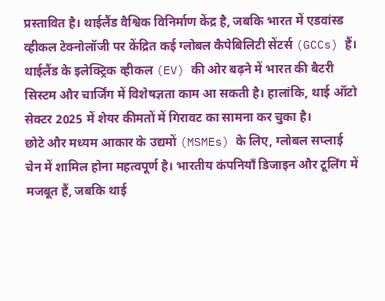प्रस्तावित है। थाईलैंड वैश्विक विनिर्माण केंद्र है, जबकि भारत में एडवांस्ड व्हीकल टेक्नोलॉजी पर केंद्रित कई ग्लोबल कैपेबिलिटी सेंटर्स (GCCs) हैं। थाईलैंड के इलेक्ट्रिक व्हीकल (EV) की ओर बढ़ने में भारत की बैटरी सिस्टम और चार्जिंग में विशेषज्ञता काम आ सकती है। हालांकि, थाई ऑटो सेक्टर 2025 में शेयर कीमतों में गिरावट का सामना कर चुका है।
छोटे और मध्यम आकार के उद्यमों (MSMEs) के लिए, ग्लोबल सप्लाई चेन में शामिल होना महत्वपूर्ण है। भारतीय कंपनियाँ डिजाइन और टूलिंग में मजबूत हैं, जबकि थाई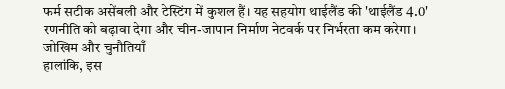फर्म सटीक असेंबली और टेस्टिंग में कुशल हैं। यह सहयोग थाईलैंड की 'थाईलैंड 4.0' रणनीति को बढ़ावा देगा और चीन-जापान निर्माण नेटवर्क पर निर्भरता कम करेगा।
जोखिम और चुनौतियाँ
हालांकि, इस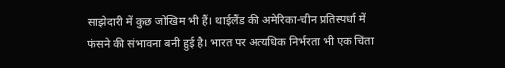साझेदारी में कुछ जोखिम भी हैं। थाईलैंड की अमेरिका-चीन प्रतिस्पर्धा में फंसने की संभावना बनी हुई है। भारत पर अत्यधिक निर्भरता भी एक चिंता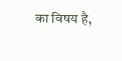का विषय है,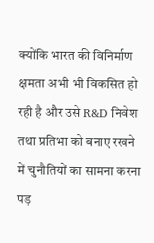क्योंकि भारत की विनिर्माण क्षमता अभी भी विकसित हो रही है और उसे R&D निवेश तथा प्रतिभा को बनाए रखने में चुनौतियों का सामना करना पड़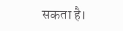सकता है।